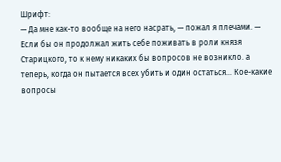Шрифт:
— Да мне как-то вообще на него насрать, — пожал я плечами. — Если бы он продолжал жить себе поживать в роли князя Старицкого, то к нему никаких бы вопросов не возникло. а теперь, когда он пытается всех убить и один остаться… Кое-какие вопросы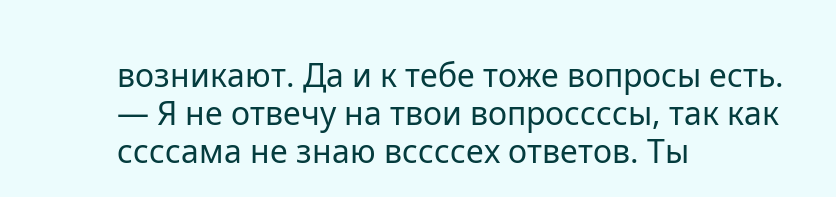возникают. Да и к тебе тоже вопросы есть.
— Я не отвечу на твои вопроссссы, так как ссссама не знаю вссссех ответов. Ты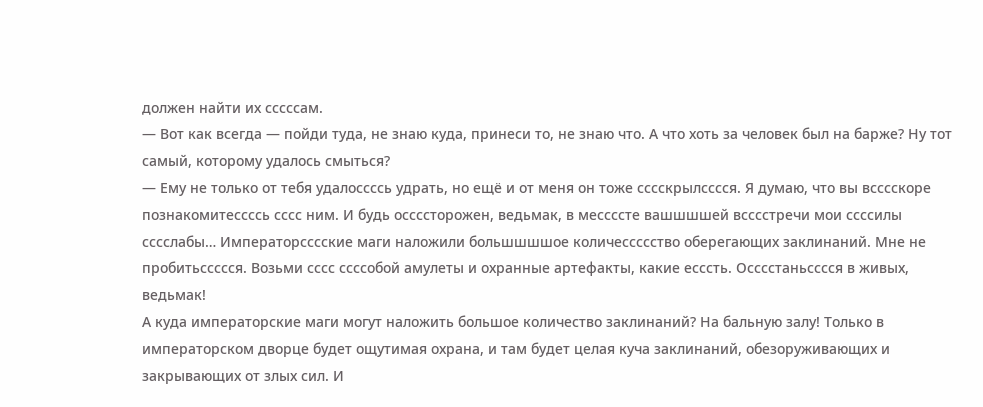должен найти их сссссам.
— Вот как всегда — пойди туда, не знаю куда, принеси то, не знаю что. А что хоть за человек был на барже? Ну тот самый, которому удалось смыться?
— Ему не только от тебя удалоссссь удрать, но ещё и от меня он тоже сссскрылсссся. Я думаю, что вы всссскоре познакомитессссь сссс ним. И будь оссссторожен, ведьмак, в мессссте вашшшшей всссстречи мои ссссилы сссслабы… Императорсссские маги наложили большшшшое количессссство оберегающих заклинаний. Мне не пробитьссссся. Возьми сссс ссссобой амулеты и охранные артефакты, какие есссть. Осссстаньсссся в живых, ведьмак!
А куда императорские маги могут наложить большое количество заклинаний? На бальную залу! Только в императорском дворце будет ощутимая охрана, и там будет целая куча заклинаний, обезоруживающих и закрывающих от злых сил. И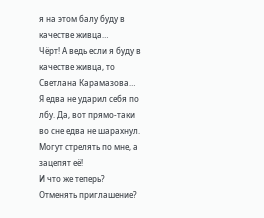я на этом балу буду в качестве живца…
Чёрт! А ведь если я буду в качестве живца, то Светлана Карамазова…
Я едва не ударил себя по лбу. Да, вот прямо-таки во сне едва не шарахнул. Могут стрелять по мне, а зацепят её!
И что же теперь? Отменять приглашение?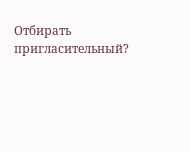Отбирать пригласительный?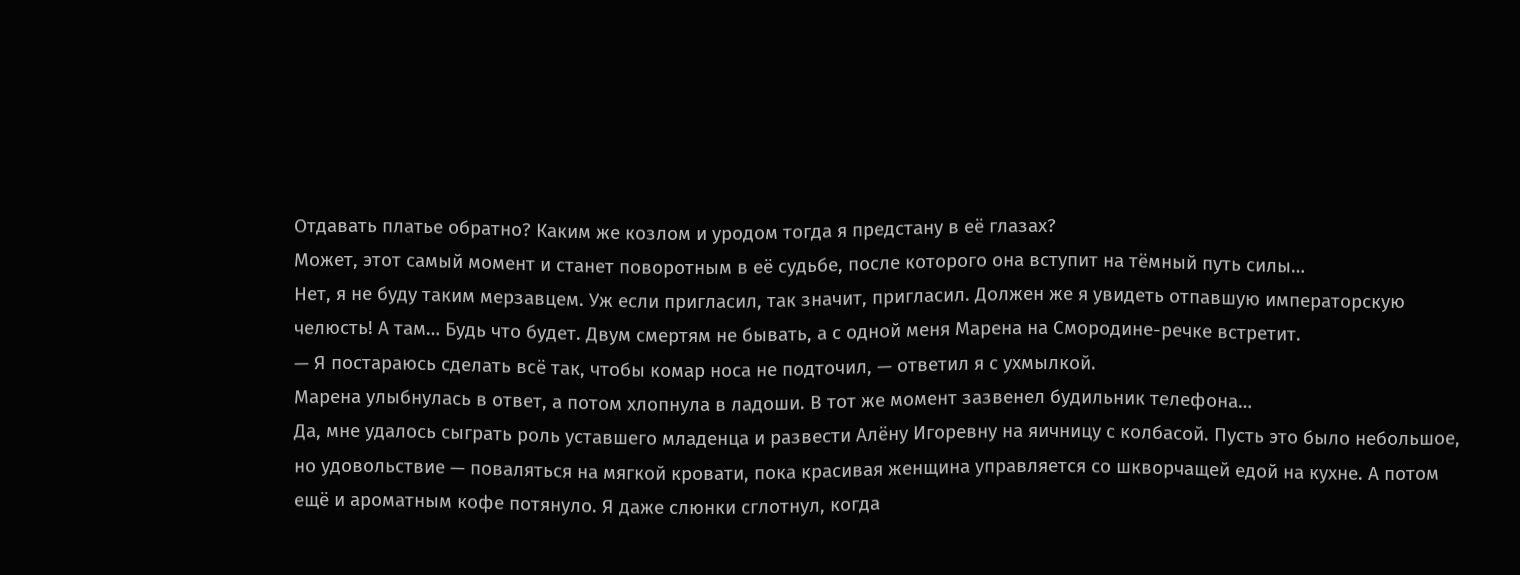Отдавать платье обратно? Каким же козлом и уродом тогда я предстану в её глазах?
Может, этот самый момент и станет поворотным в её судьбе, после которого она вступит на тёмный путь силы…
Нет, я не буду таким мерзавцем. Уж если пригласил, так значит, пригласил. Должен же я увидеть отпавшую императорскую челюсть! А там… Будь что будет. Двум смертям не бывать, а с одной меня Марена на Смородине-речке встретит.
— Я постараюсь сделать всё так, чтобы комар носа не подточил, — ответил я с ухмылкой.
Марена улыбнулась в ответ, а потом хлопнула в ладоши. В тот же момент зазвенел будильник телефона…
Да, мне удалось сыграть роль уставшего младенца и развести Алёну Игоревну на яичницу с колбасой. Пусть это было небольшое, но удовольствие — поваляться на мягкой кровати, пока красивая женщина управляется со шкворчащей едой на кухне. А потом ещё и ароматным кофе потянуло. Я даже слюнки сглотнул, когда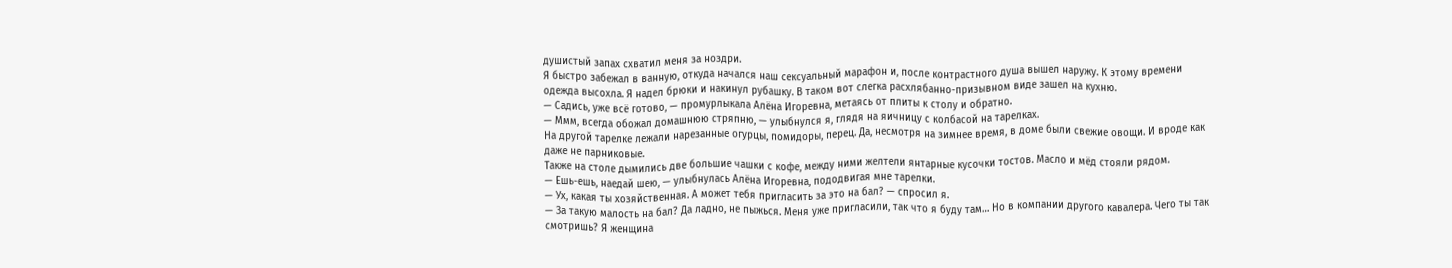душистый запах схватил меня за ноздри.
Я быстро забежал в ванную, откуда начался наш сексуальный марафон и, после контрастного душа вышел наружу. К этому времени одежда высохла. Я надел брюки и накинул рубашку. В таком вот слегка расхлябанно-призывном виде зашел на кухню.
— Садись, уже всё готово, — промурлыкала Алёна Игоревна, метаясь от плиты к столу и обратно.
— Ммм, всегда обожал домашнюю стряпню, — улыбнулся я, глядя на яичницу с колбасой на тарелках.
На другой тарелке лежали нарезанные огурцы, помидоры, перец. Да, несмотря на зимнее время, в доме были свежие овощи. И вроде как даже не парниковые.
Также на столе дымились две большие чашки с кофе, между ними желтели янтарные кусочки тостов. Масло и мёд стояли рядом.
— Ешь-ешь, наедай шею, — улыбнулась Алёна Игоревна, пододвигая мне тарелки.
— Ух, какая ты хозяйственная. А может тебя пригласить за это на бал? — спросил я.
— За такую малость на бал? Да ладно, не пыжься. Меня уже пригласили, так что я буду там… Но в компании другого кавалера. Чего ты так смотришь? Я женщина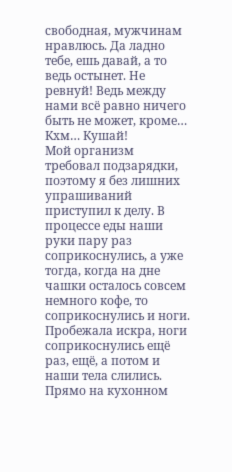свободная, мужчинам нравлюсь. Да ладно тебе, ешь давай, а то ведь остынет. Не ревнуй! Ведь между нами всё равно ничего быть не может, кроме… Кхм… Кушай!
Мой организм требовал подзарядки, поэтому я без лишних упрашиваний приступил к делу. В процессе еды наши руки пару раз соприкоснулись, а уже тогда, когда на дне чашки осталось совсем немного кофе, то соприкоснулись и ноги. Пробежала искра, ноги соприкоснулись ещё раз, ещё, а потом и наши тела слились. Прямо на кухонном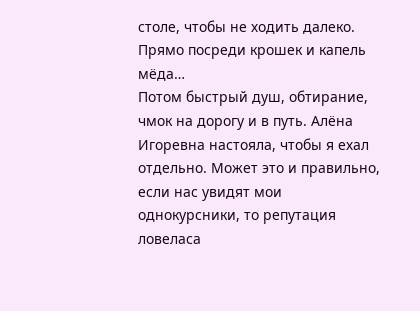столе, чтобы не ходить далеко. Прямо посреди крошек и капель мёда…
Потом быстрый душ, обтирание, чмок на дорогу и в путь. Алёна Игоревна настояла, чтобы я ехал отдельно. Может это и правильно, если нас увидят мои однокурсники, то репутация ловеласа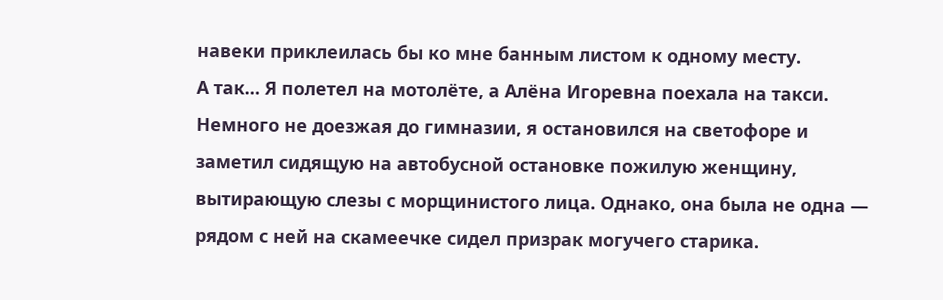навеки приклеилась бы ко мне банным листом к одному месту.
А так… Я полетел на мотолёте, а Алёна Игоревна поехала на такси. Немного не доезжая до гимназии, я остановился на светофоре и заметил сидящую на автобусной остановке пожилую женщину, вытирающую слезы с морщинистого лица. Однако, она была не одна — рядом с ней на скамеечке сидел призрак могучего старика.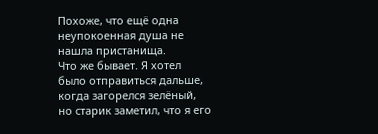Похоже, что ещё одна неупокоенная душа не нашла пристанища.
Что же бывает. Я хотел было отправиться дальше, когда загорелся зелёный, но старик заметил, что я его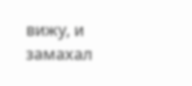вижу, и замахал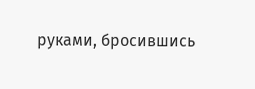руками, бросившись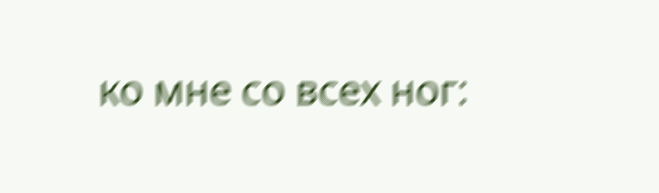ко мне со всех ног: